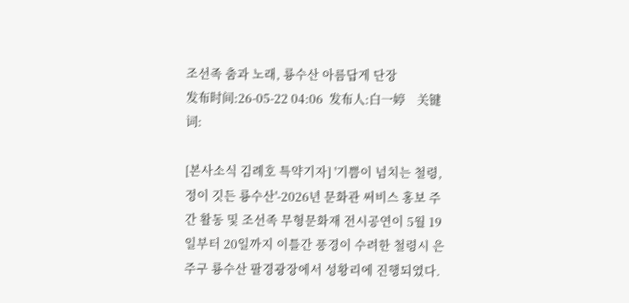조선족 춤과 노래, 룡수산 아름답게 단장
发布时间:26-05-22 04:06  发布人:白一婷    关键词:

[본사소식 김례호 특약기자] '기쁨이 넘치는 철령, 정이 깃든 룡수산'-2026년 문화관 써비스 홍보 주간 활동 및 조선족 무형문화재 전시공연이 5월 19일부터 20일까지 이틀간 풍경이 수려한 철령시 은주구 룡수산 팔경광장에서 성황리에 진행되였다.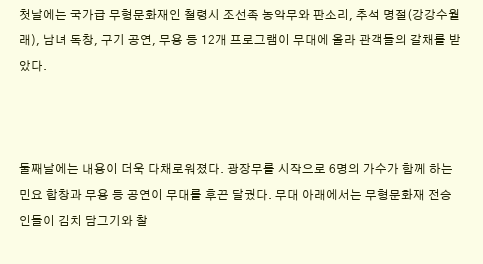첫날에는 국가급 무형문화재인 철령시 조선족 농악무와 판소리, 추석 명절(강강수월래), 남녀 독창, 구기 공연, 무용 등 12개 프로그램이 무대에 올라 관객들의 갈채를 받았다.



둘째날에는 내용이 더욱 다채로워졌다. 광장무를 시작으로 6명의 가수가 함께 하는 민요 합창과 무용 등 공연이 무대를 후끈 달궜다. 무대 아래에서는 무형문화재 전승인들이 김치 담그기와 찰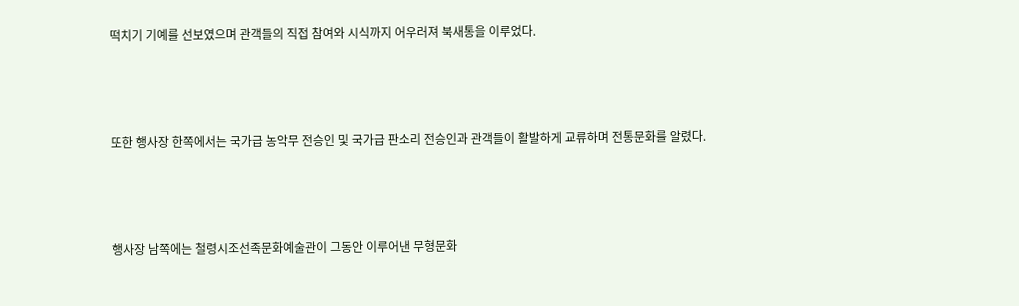떡치기 기예를 선보였으며 관객들의 직접 참여와 시식까지 어우러져 북새통을 이루었다.



또한 행사장 한쪽에서는 국가급 농악무 전승인 및 국가급 판소리 전승인과 관객들이 활발하게 교류하며 전통문화를 알렸다.



행사장 남쪽에는 철령시조선족문화예술관이 그동안 이루어낸 무형문화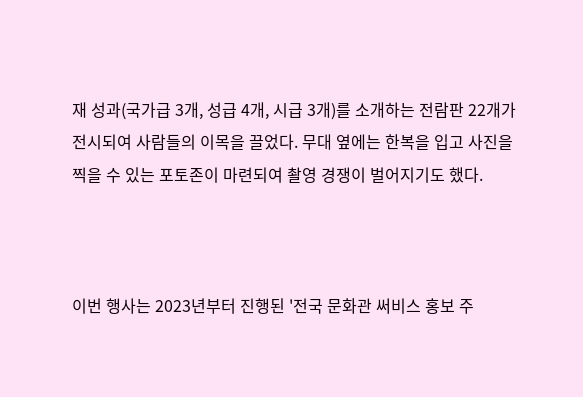재 성과(국가급 3개, 성급 4개, 시급 3개)를 소개하는 전람판 22개가 전시되여 사람들의 이목을 끌었다. 무대 옆에는 한복을 입고 사진을 찍을 수 있는 포토존이 마련되여 촬영 경쟁이 벌어지기도 했다.



이번 행사는 2023년부터 진행된 '전국 문화관 써비스 홍보 주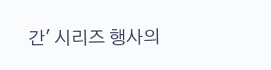간' 시리즈 행사의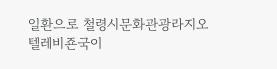일환으로 철령시문화관광라지오텔레비죤국이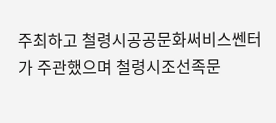주최하고 철령시공공문화써비스쎈터가 주관했으며 철령시조선족문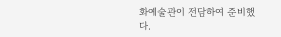화예술관이 전담하여 준비했다.